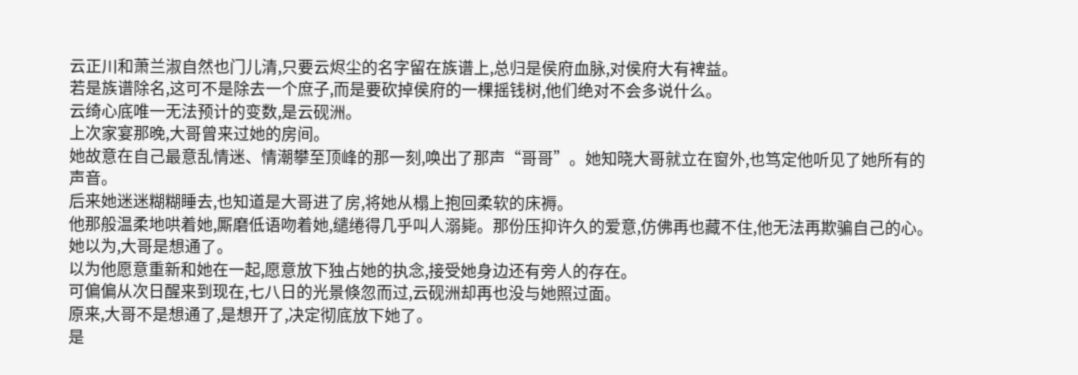云正川和萧兰淑自然也门儿清,只要云烬尘的名字留在族谱上,总归是侯府血脉,对侯府大有裨益。
若是族谱除名,这可不是除去一个庶子,而是要砍掉侯府的一棵摇钱树,他们绝对不会多说什么。
云绮心底唯一无法预计的变数,是云砚洲。
上次家宴那晚,大哥曾来过她的房间。
她故意在自己最意乱情迷、情潮攀至顶峰的那一刻,唤出了那声“哥哥”。她知晓大哥就立在窗外,也笃定他听见了她所有的声音。
后来她迷迷糊糊睡去,也知道是大哥进了房,将她从榻上抱回柔软的床褥。
他那般温柔地哄着她,厮磨低语吻着她,缱绻得几乎叫人溺毙。那份压抑许久的爱意,仿佛再也藏不住,他无法再欺骗自己的心。
她以为,大哥是想通了。
以为他愿意重新和她在一起,愿意放下独占她的执念,接受她身边还有旁人的存在。
可偏偏从次日醒来到现在,七八日的光景倏忽而过,云砚洲却再也没与她照过面。
原来,大哥不是想通了,是想开了,决定彻底放下她了。
是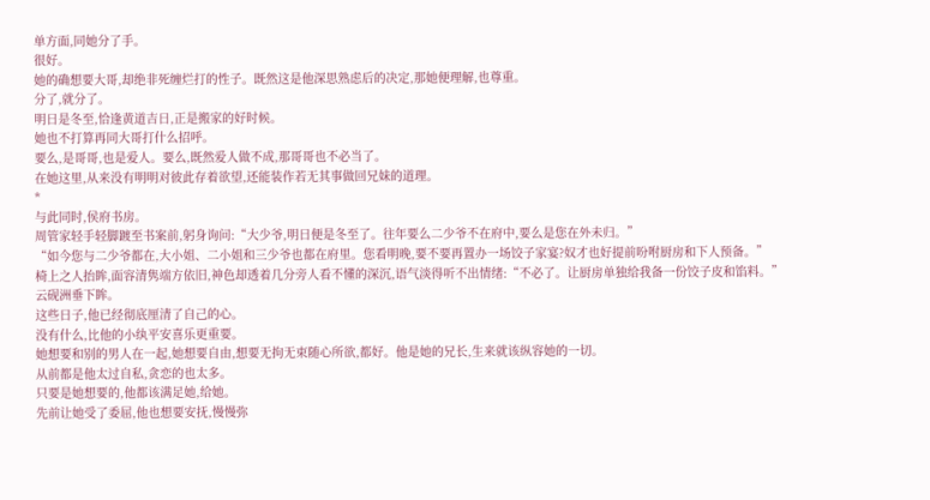单方面,同她分了手。
很好。
她的确想要大哥,却绝非死缠烂打的性子。既然这是他深思熟虑后的决定,那她便理解,也尊重。
分了,就分了。
明日是冬至,恰逢黄道吉日,正是搬家的好时候。
她也不打算再同大哥打什么招呼。
要么,是哥哥,也是爱人。要么,既然爱人做不成,那哥哥也不必当了。
在她这里,从来没有明明对彼此存着欲望,还能装作若无其事做回兄妹的道理。
*
与此同时,侯府书房。
周管家轻手轻脚踱至书案前,躬身询问:“大少爷,明日便是冬至了。往年要么二少爷不在府中,要么是您在外未归。”
“如今您与二少爷都在,大小姐、二小姐和三少爷也都在府里。您看明晚,要不要再置办一场饺子家宴?奴才也好提前吩咐厨房和下人预备。”
椅上之人抬眸,面容清隽端方依旧,神色却透着几分旁人看不懂的深沉,语气淡得听不出情绪:“不必了。让厨房单独给我备一份饺子皮和馅料。”
云砚洲垂下眸。
这些日子,他已经彻底厘清了自己的心。
没有什么,比他的小纨平安喜乐更重要。
她想要和别的男人在一起,她想要自由,想要无拘无束随心所欲,都好。他是她的兄长,生来就该纵容她的一切。
从前都是他太过自私,贪恋的也太多。
只要是她想要的,他都该满足她,给她。
先前让她受了委屈,他也想要安抚,慢慢弥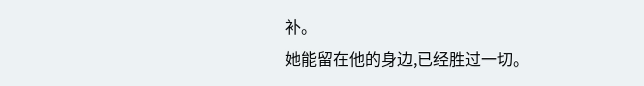补。
她能留在他的身边,已经胜过一切。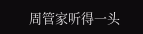周管家听得一头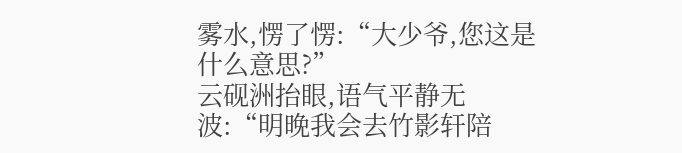雾水,愣了愣:“大少爷,您这是什么意思?”
云砚洲抬眼,语气平静无波:“明晚我会去竹影轩陪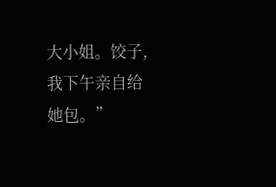大小姐。饺子,我下午亲自给她包。”